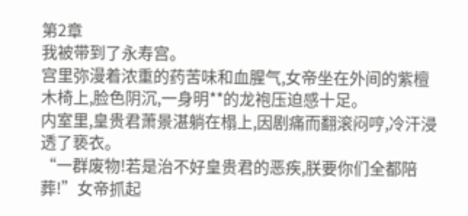第2章
我被带到了永寿宫。
宫里弥漫着浓重的药苦味和血腥气,女帝坐在外间的紫檀木椅上,脸色阴沉,一身明**的龙袍压迫感十足。
内室里,皇贵君萧景湛躺在榻上,因剧痛而翻滚闷哼,冷汗浸透了亵衣。
“一群废物!若是治不好皇贵君的恶疾,朕要你们全都陪葬!”女帝抓起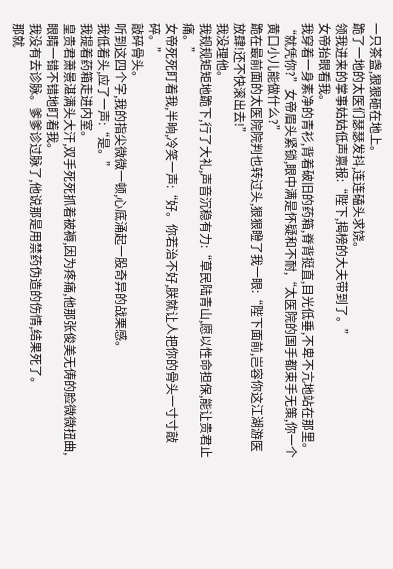一只茶盏,狠狠砸在地上。
跪了一地的太医们瑟瑟发抖,连连磕头求饶。
领我进来的掌事姑姑低声禀报:“陛下,揭榜的大夫带到了。”
女帝抬眼看我。
我穿着一身素净的青衫,背着破旧的药箱,脊背挺直,目光低垂,不卑不亢地站在那里。
“就凭你?”女帝眉头紧锁,眼中满是怀疑和不耐,“太医院的国手都束手无策,你一个黄口小儿能做什么?”
跪在最前面的太医院院判也转过头,狠狠瞪了我一眼:“陛下面前,岂容你这江湖游医放肆!还不快滚出去!”
我没理他。
我规规矩矩地跪下,行了大礼,声音沉稳有力:“草民陆青山,愿以性命担保,能让贵君止痛。”
女帝死死盯着我,半晌,冷笑一声:“好。你若治不好,朕就让人把你的骨头一寸寸敲碎。”
敲碎骨头。
听到这四个字,我的指尖微微一顿,心底涌起一股奇异的战栗感。
我低着头,应了一声:“是。”
我提着药箱走进内室。
皇贵君萧景湛满头大汗,双手死死抓着被褥,因为疼痛,他那张俊美无俦的脸微微扭曲,眼睛一错不错地盯着我。
我没有去诊脉。爹爹诊过脉了,他说那是用禁药伪造的伤情,结果死了。
那就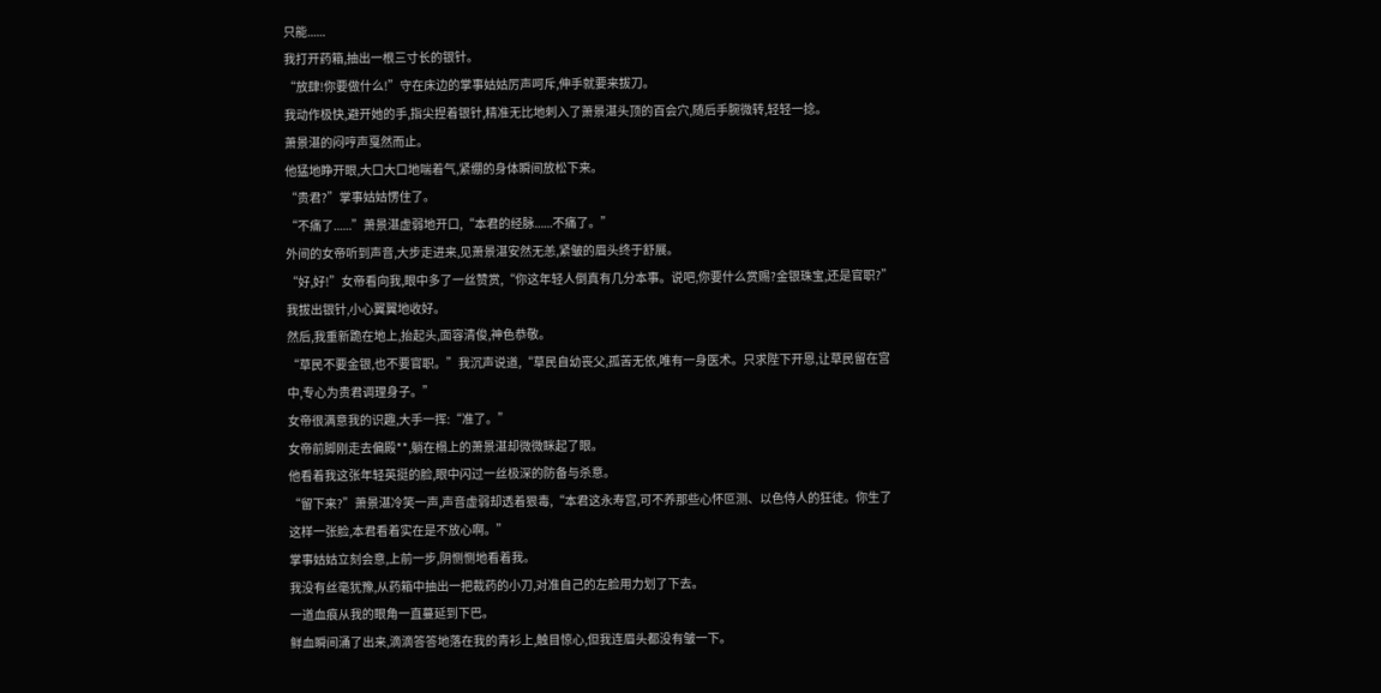只能......
我打开药箱,抽出一根三寸长的银针。
“放肆!你要做什么!”守在床边的掌事姑姑厉声呵斥,伸手就要来拔刀。
我动作极快,避开她的手,指尖捏着银针,精准无比地刺入了萧景湛头顶的百会穴,随后手腕微转,轻轻一捻。
萧景湛的闷哼声戛然而止。
他猛地睁开眼,大口大口地喘着气,紧绷的身体瞬间放松下来。
“贵君?”掌事姑姑愣住了。
“不痛了......”萧景湛虚弱地开口,“本君的经脉......不痛了。”
外间的女帝听到声音,大步走进来,见萧景湛安然无恙,紧皱的眉头终于舒展。
“好,好!”女帝看向我,眼中多了一丝赞赏,“你这年轻人倒真有几分本事。说吧,你要什么赏赐?金银珠宝,还是官职?”
我拔出银针,小心翼翼地收好。
然后,我重新跪在地上,抬起头,面容清俊,神色恭敬。
“草民不要金银,也不要官职。”我沉声说道,“草民自幼丧父,孤苦无依,唯有一身医术。只求陛下开恩,让草民留在宫中,专心为贵君调理身子。”
女帝很满意我的识趣,大手一挥:“准了。”
女帝前脚刚走去偏殿**,躺在榻上的萧景湛却微微眯起了眼。
他看着我这张年轻英挺的脸,眼中闪过一丝极深的防备与杀意。
“留下来?”萧景湛冷笑一声,声音虚弱却透着狠毒,“本君这永寿宫,可不养那些心怀叵测、以色侍人的狂徒。你生了这样一张脸,本君看着实在是不放心啊。”
掌事姑姑立刻会意,上前一步,阴恻恻地看着我。
我没有丝毫犹豫,从药箱中抽出一把裁药的小刀,对准自己的左脸用力划了下去。
一道血痕从我的眼角一直蔓延到下巴。
鲜血瞬间涌了出来,滴滴答答地落在我的青衫上,触目惊心,但我连眉头都没有皱一下。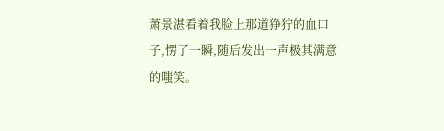萧景湛看着我脸上那道狰狞的血口子,愣了一瞬,随后发出一声极其满意的嗤笑。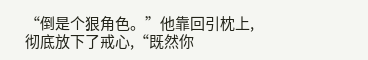“倒是个狠角色。”他靠回引枕上,彻底放下了戒心,“既然你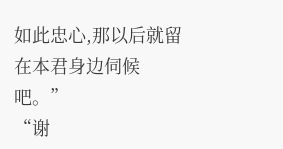如此忠心,那以后就留在本君身边伺候吧。”
“谢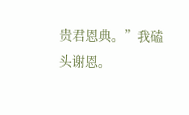贵君恩典。”我磕头谢恩。